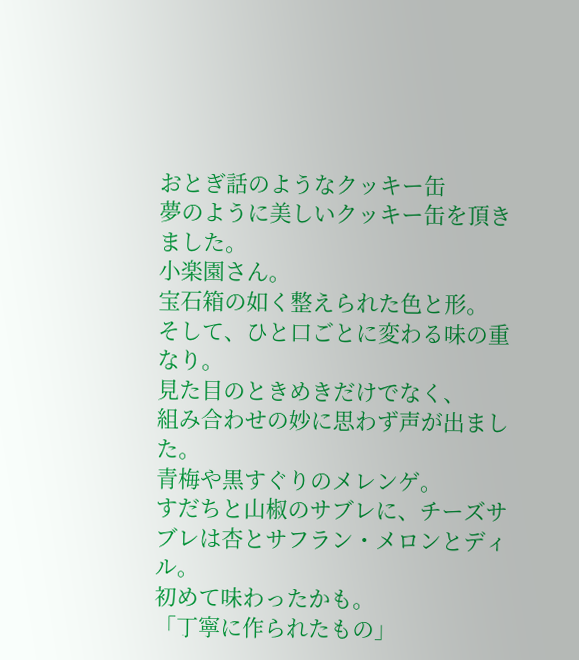おとぎ話のようなクッキー缶
夢のように美しいクッキー缶を頂きました。
小楽園さん。
宝石箱の如く整えられた色と形。
そして、ひと口ごとに変わる味の重なり。
見た目のときめきだけでなく、
組み合わせの妙に思わず声が出ました。
青梅や黒すぐりのメレンゲ。
すだちと山椒のサブレに、チーズサブレは杏とサフラン・メロンとディル。
初めて味わったかも。
「丁寧に作られたもの」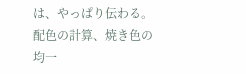は、やっぱり伝わる。
配色の計算、焼き色の均一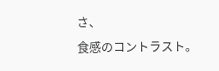さ、
食感のコントラスト。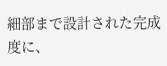細部まで設計された完成度に、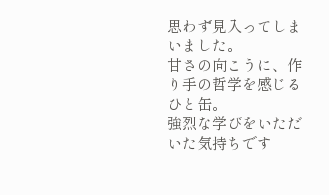思わず見入ってしまいました。
甘さの向こうに、作り手の哲学を感じるひと缶。
強烈な学びをいただいた気持ちです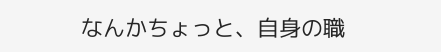なんかちょっと、自身の職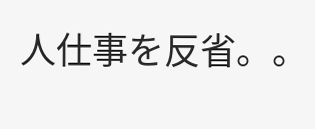人仕事を反省。。